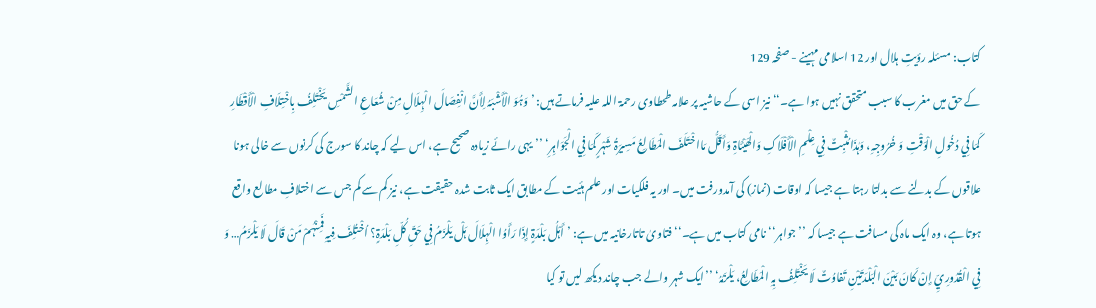کتاب: مسئلہ رؤیتِ ہلال اور 12 اسلامی مہینے - صفحہ 129
کے حق میں مغرب کا سبب متحقق نہیں ہوا ہے۔‘‘ نیز اسی کے حاشیہ پر علامہ طحطاوی رحمۃ اللہ علیہ فرماتے ہیں: ’وَہُوَ الْأَشْبَہُ لِأَنَّ انْفِصَالَ الْہِلَالِ مِنْ شُعَاعِ الشَّمْسِ یَخْتَلِفُ بِاخْتِلَافِ الْأَقْطَارِ کَمَا فِي دُخُولِ الْوَقْتِ وَ خُرُوجِہِ، وَہٰذَا مُثْبِتٌ فِي عِلْمِ الْأَفْلَاکِ وَالْھَیْئَاۃِ وَأَقَلُّ مَااخْتَلَفَ الْمَطَالِعُ مَسِیرَۃُ شَہْرٍ کَمَا فِي الْجَوَاہِرِ‘ ’’یہی رائے زیادہ صحیح ہے، اس لیے کہ چاند کا سورج کی کرنوں سے خالی ہونا علاقوں کے بدلنے سے بدلتا رہتا ہے جیسا کہ اوقات (نماز) کی آمدورفت میں۔ اور یہ فلکیات اور علم ہئیت کے مطابق ایک ثابت شدہ حقیقت ہے، نیز کم سے کم جس سے اختلافِ مطالع واقع ہوتا ہے، وہ ایک ماہ کی مسافت ہے جیسا کہ ’’جواہر‘‘ نامی کتاب میں ہے۔‘‘ فتاویٰ تاتارخانیہ میں ہے: ’أَہْلُ بَلْدَۃٍ إِذَا رَأَوُا الْہِلَالَ ہَلْ یَلْزَمُ فِي حَقِّ کُلِّ بَلْدَۃٍ؟ اُخْتُلِفَ فِیہِ فَمِنْہُمْ مَنْ قَالَ لَا یَلْزَمُ… وَ فِي الْقُدُورِيِّ إِنْ کَانَ بَیْنَ الْبَلْدَتَیْنِ تَفاوُتٌ لَا یَخْتَلِفُ بِہِ الْمَطَالِعُ، یَلْزَمُہُ‘ ’’ایک شہر والے جب چاند دیکھ لیں تو کیا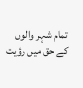تمام شہر والوں کے حق میں رؤیت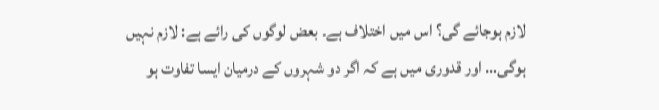لازم ہوجائے گی؟ اس میں اختلاف ہے۔ بعض لوگوں کی رائے ہے: لازم نہیں ہوگی… اور قدوری میں ہے کہ اگر دو شہروں کے درمیان ایسا تفاوت ہو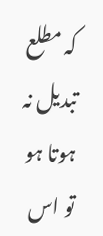کہ مطلع تبدیل نہ ہوتا ہو تو اس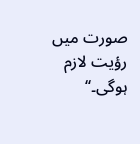صورت میں رؤیت لازم ہوگی۔‘‘